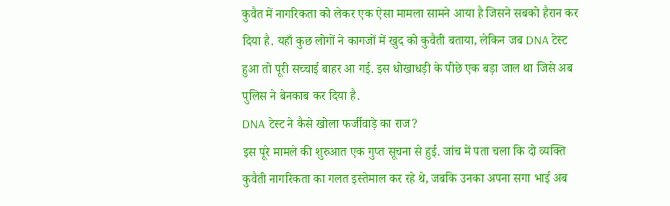कुवैत में नागरिकता को लेकर एक ऐसा मामला सामने आया है जिसने सबको हैरान कर दिया है. यहाँ कुछ लोगों ने कागजों में खुद को कुवैती बताया, लेकिन जब DNA टेस्ट हुआ तो पूरी सच्चाई बाहर आ गई. इस धोखाधड़ी के पीछे एक बड़ा जाल था जिसे अब पुलिस ने बेनकाब कर दिया है.
DNA टेस्ट ने कैसे खोला फर्जीवाड़े का राज?
इस पूरे मामले की शुरुआत एक गुप्त सूचना से हुई. जांच में पता चला कि दो व्यक्ति कुवैती नागरिकता का गलत इस्तेमाल कर रहे थे, जबकि उनका अपना सगा भाई अब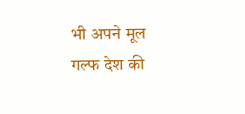भी अपने मूल गल्फ देश की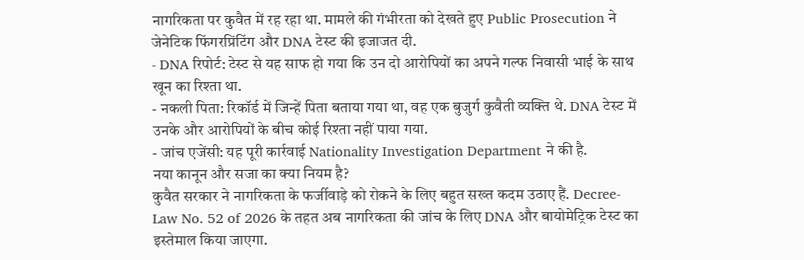नागरिकता पर कुवैत में रह रहा था. मामले की गंभीरता को देखते हुए Public Prosecution ने जेनेटिक फिंगरप्रिंटिंग और DNA टेस्ट की इजाजत दी.
- DNA रिपोर्ट: टेस्ट से यह साफ हो गया कि उन दो आरोपियों का अपने गल्फ निवासी भाई के साथ खून का रिश्ता था.
- नकली पिता: रिकॉर्ड में जिन्हें पिता बताया गया था, वह एक बुजुर्ग कुवैती व्यक्ति थे. DNA टेस्ट में उनके और आरोपियों के बीच कोई रिश्ता नहीं पाया गया.
- जांच एजेंसी: यह पूरी कार्रवाई Nationality Investigation Department ने की है.
नया कानून और सजा का क्या नियम है?
कुवैत सरकार ने नागरिकता के फर्जीवाड़े को रोकने के लिए बहुत सख्त कदम उठाए हैं. Decree-Law No. 52 of 2026 के तहत अब नागरिकता की जांच के लिए DNA और बायोमेट्रिक टेस्ट का इस्तेमाल किया जाएगा.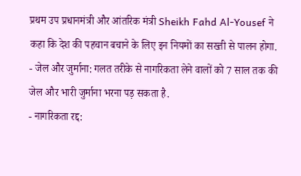प्रथम उप प्रधानमंत्री और आंतरिक मंत्री Sheikh Fahd Al-Yousef ने कहा कि देश की पहचान बचाने के लिए इन नियमों का सख्ती से पालन होगा.
- जेल और जुर्माना: गलत तरीके से नागरिकता लेने वालों को 7 साल तक की जेल और भारी जुर्माना भरना पड़ सकता है.
- नागरिकता रद्द: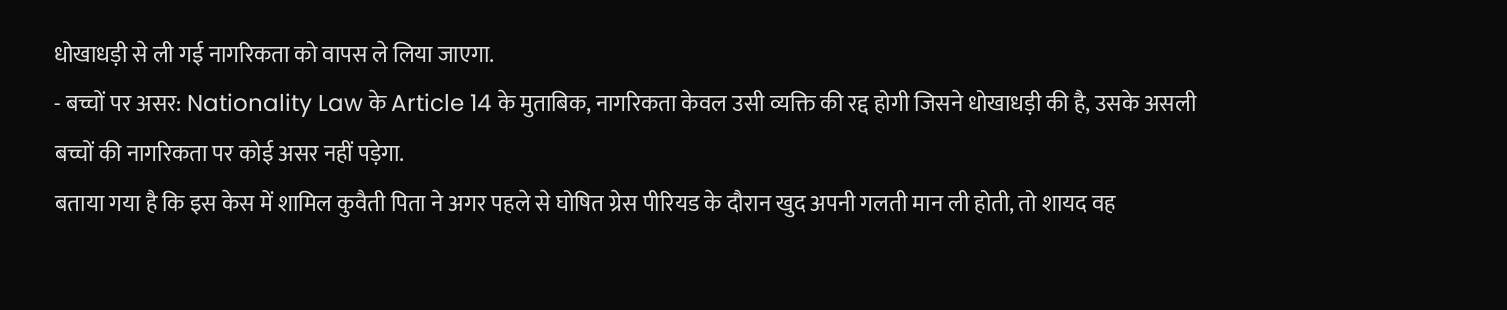धोखाधड़ी से ली गई नागरिकता को वापस ले लिया जाएगा.
- बच्चों पर असर: Nationality Law के Article 14 के मुताबिक, नागरिकता केवल उसी व्यक्ति की रद्द होगी जिसने धोखाधड़ी की है, उसके असली बच्चों की नागरिकता पर कोई असर नहीं पड़ेगा.
बताया गया है कि इस केस में शामिल कुवैती पिता ने अगर पहले से घोषित ग्रेस पीरियड के दौरान खुद अपनी गलती मान ली होती, तो शायद वह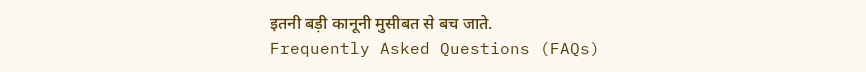इतनी बड़ी कानूनी मुसीबत से बच जाते.
Frequently Asked Questions (FAQs)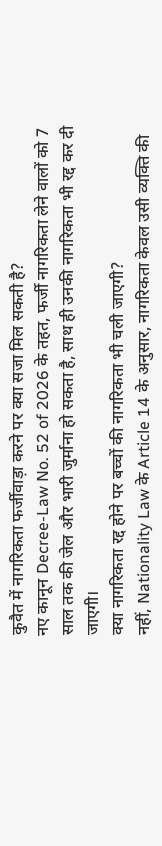कुवैत में नागरिकता फर्जीवाड़ा करने पर क्या सजा मिल सकती है?
नए कानून Decree-Law No. 52 of 2026 के तहत, फर्जी नागरिकता लेने वालों को 7 साल तक की जेल और भारी जुर्माना हो सकता है, साथ ही उनकी नागरिकता भी रद्द कर दी जाएगी।
क्या नागरिकता रद्द होने पर बच्चों की नागरिकता भी चली जाएगी?
नहीं, Nationality Law के Article 14 के अनुसार, नागरिकता केवल उसी व्यक्ति की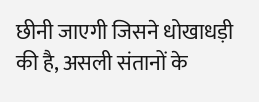छीनी जाएगी जिसने धोखाधड़ी की है, असली संतानों के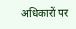अधिकारों पर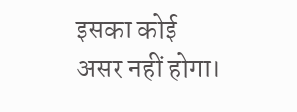इसका कोई असर नहीं होगा।